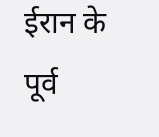ईरान के पूर्व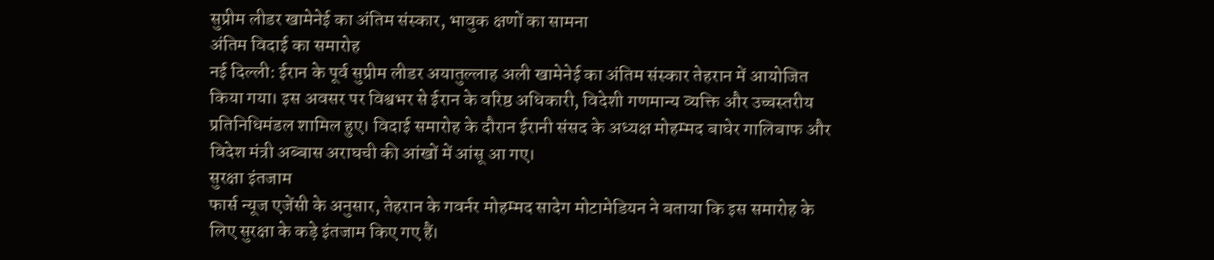सुप्रीम लीडर खामेनेई का अंतिम संस्कार, भावुक क्षणों का सामना
अंतिम विदाई का समारोह
नई दिल्ली: ईरान के पूर्व सुप्रीम लीडर अयातुल्लाह अली खामेनेई का अंतिम संस्कार तेहरान में आयोजित किया गया। इस अवसर पर विश्वभर से ईरान के वरिष्ठ अधिकारी, विदेशी गणमान्य व्यक्ति और उच्चस्तरीय प्रतिनिधिमंडल शामिल हुए। विदाई समारोह के दौरान ईरानी संसद के अध्यक्ष मोहम्मद बाघेर गालिबाफ और विदेश मंत्री अब्बास अराघची की आंखों में आंसू आ गए।
सुरक्षा इंतजाम
फार्स न्यूज एजेंसी के अनुसार, तेहरान के गवर्नर मोहम्मद सादेग मोटामेडियन ने बताया कि इस समारोह के लिए सुरक्षा के कड़े इंतजाम किए गए हैं।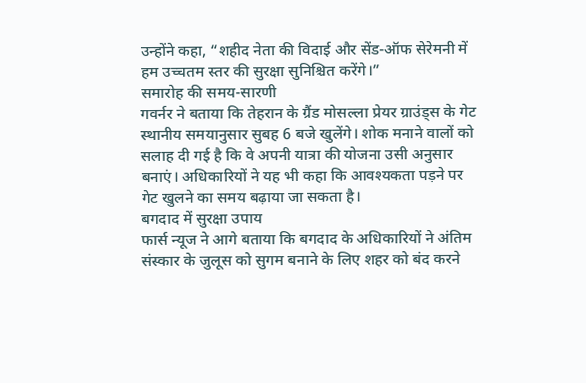उन्होंने कहा, “शहीद नेता की विदाई और सेंड-ऑफ सेरेमनी में हम उच्चतम स्तर की सुरक्षा सुनिश्चित करेंगे।”
समारोह की समय-सारणी
गवर्नर ने बताया कि तेहरान के ग्रैंड मोसल्ला प्रेयर ग्राउंड्स के गेट स्थानीय समयानुसार सुबह 6 बजे खुलेंगे। शोक मनाने वालों को सलाह दी गई है कि वे अपनी यात्रा की योजना उसी अनुसार बनाएं। अधिकारियों ने यह भी कहा कि आवश्यकता पड़ने पर गेट खुलने का समय बढ़ाया जा सकता है।
बगदाद में सुरक्षा उपाय
फार्स न्यूज ने आगे बताया कि बगदाद के अधिकारियों ने अंतिम संस्कार के जुलूस को सुगम बनाने के लिए शहर को बंद करने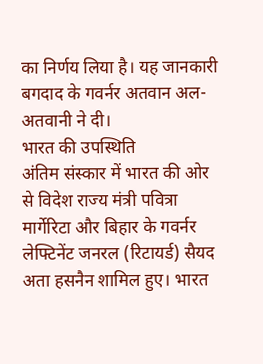का निर्णय लिया है। यह जानकारी बगदाद के गवर्नर अतवान अल-अतवानी ने दी।
भारत की उपस्थिति
अंतिम संस्कार में भारत की ओर से विदेश राज्य मंत्री पवित्रा मार्गेरिटा और बिहार के गवर्नर लेफ्टिनेंट जनरल (रिटायर्ड) सैयद अता हसनैन शामिल हुए। भारत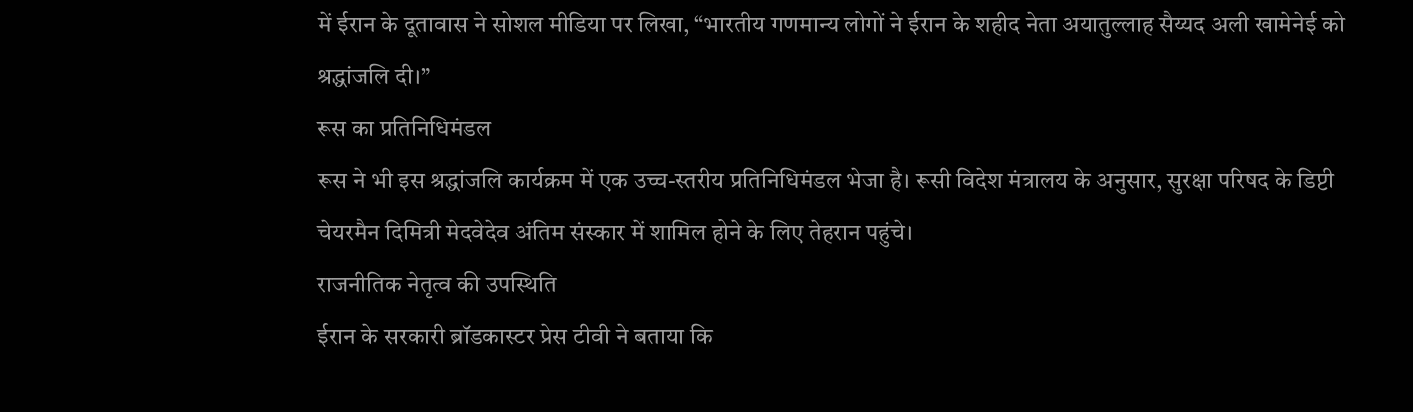में ईरान के दूतावास ने सोशल मीडिया पर लिखा, “भारतीय गणमान्य लोगों ने ईरान के शहीद नेता अयातुल्लाह सैय्यद अली खामेनेई को श्रद्धांजलि दी।”
रूस का प्रतिनिधिमंडल
रूस ने भी इस श्रद्धांजलि कार्यक्रम में एक उच्च-स्तरीय प्रतिनिधिमंडल भेजा है। रूसी विदेश मंत्रालय के अनुसार, सुरक्षा परिषद के डिप्टी चेयरमैन दिमित्री मेदवेदेव अंतिम संस्कार में शामिल होने के लिए तेहरान पहुंचे।
राजनीतिक नेतृत्व की उपस्थिति
ईरान के सरकारी ब्रॉडकास्टर प्रेस टीवी ने बताया कि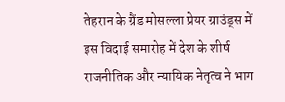तेहरान के ग्रैंड मोसल्ला प्रेयर ग्राउंड्स में इस विदाई समारोह में देश के शीर्ष राजनीतिक और न्यायिक नेतृत्व ने भाग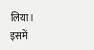लिया। इसमें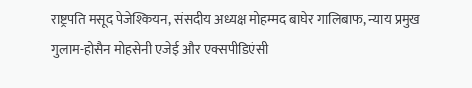राष्ट्रपति मसूद पेजेश्कियन, संसदीय अध्यक्ष मोहम्मद बाघेर गालिबाफ, न्याय प्रमुख गुलाम-होसैन मोहसेनी एजेई और एक्सपीडिएंसी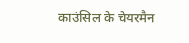काउंसिल के चेयरमैन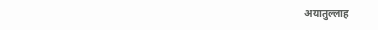अयातुल्लाह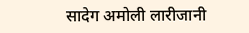सादेग अमोली लारीजानी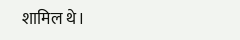शामिल थे।